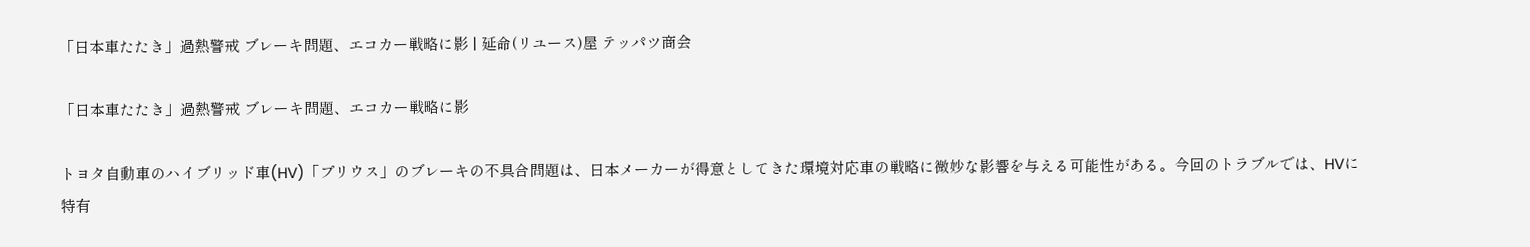「日本車たたき」過熱警戒 ブレーキ問題、エコカー戦略に影 | 延命(リユース)屋 テッパツ商会

「日本車たたき」過熱警戒 ブレーキ問題、エコカー戦略に影

トヨタ自動車のハイブリッド車(HV)「プリウス」のブレーキの不具合問題は、日本メーカーが得意としてきた環境対応車の戦略に微妙な影響を与える可能性がある。今回のトラブルでは、HVに特有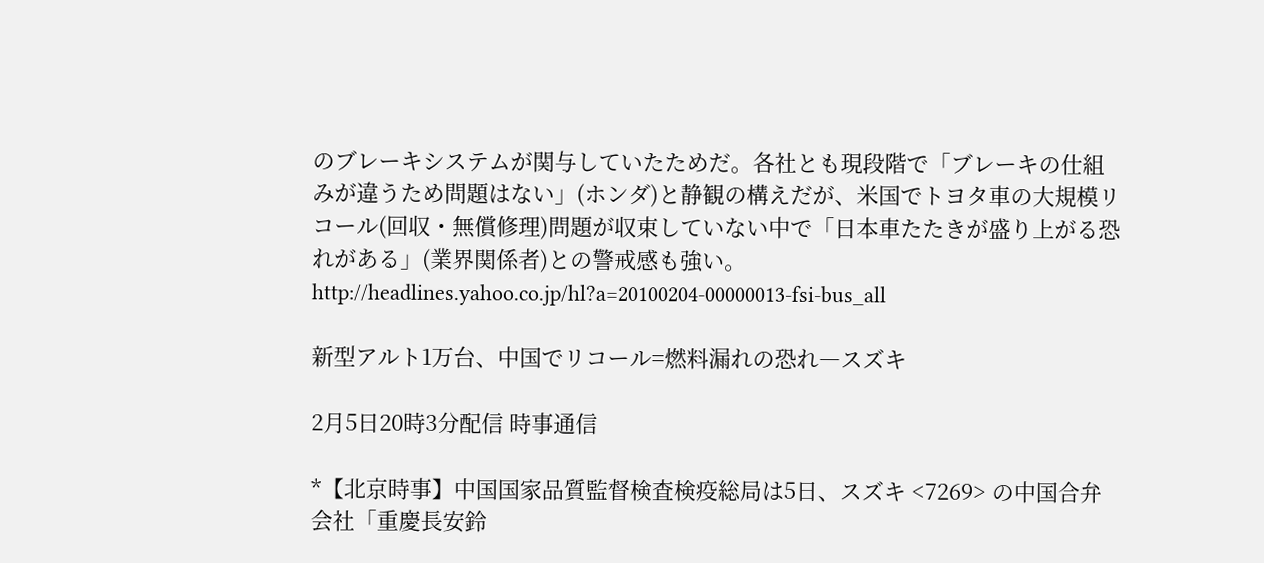のブレーキシステムが関与していたためだ。各社とも現段階で「ブレーキの仕組みが違うため問題はない」(ホンダ)と静観の構えだが、米国でトヨタ車の大規模リコール(回収・無償修理)問題が収束していない中で「日本車たたきが盛り上がる恐れがある」(業界関係者)との警戒感も強い。
http://headlines.yahoo.co.jp/hl?a=20100204-00000013-fsi-bus_all

新型アルト1万台、中国でリコール=燃料漏れの恐れ―スズキ

2月5日20時3分配信 時事通信

*【北京時事】中国国家品質監督検査検疫総局は5日、スズキ <7269> の中国合弁会社「重慶長安鈴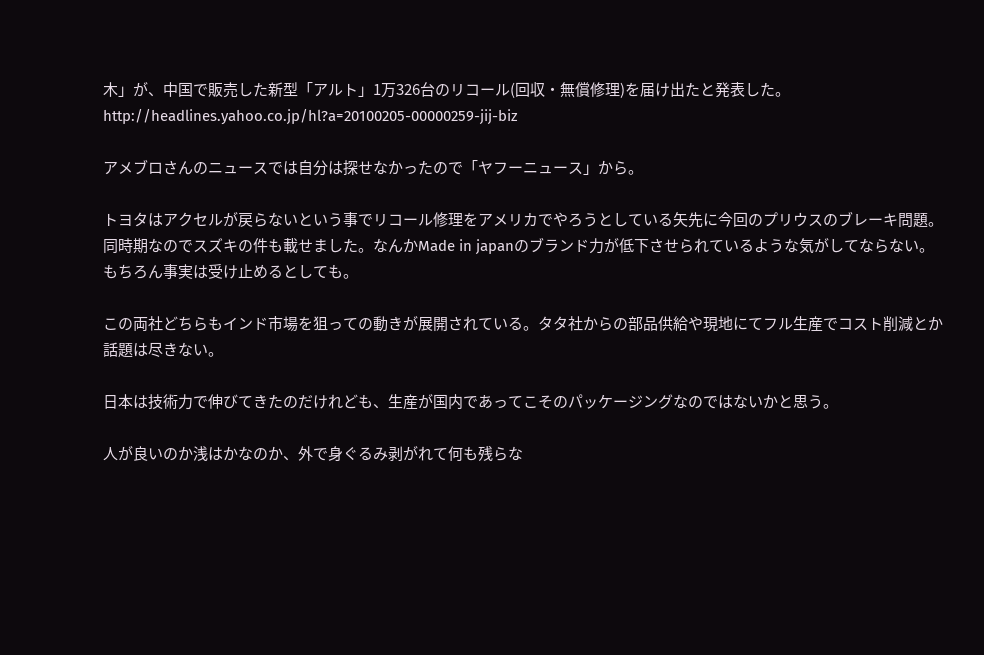木」が、中国で販売した新型「アルト」1万326台のリコール(回収・無償修理)を届け出たと発表した。
http://headlines.yahoo.co.jp/hl?a=20100205-00000259-jij-biz

アメブロさんのニュースでは自分は探せなかったので「ヤフーニュース」から。

トヨタはアクセルが戻らないという事でリコール修理をアメリカでやろうとしている矢先に今回のプリウスのブレーキ問題。同時期なのでスズキの件も載せました。なんかMade in japanのブランド力が低下させられているような気がしてならない。もちろん事実は受け止めるとしても。

この両社どちらもインド市場を狙っての動きが展開されている。タタ社からの部品供給や現地にてフル生産でコスト削減とか話題は尽きない。

日本は技術力で伸びてきたのだけれども、生産が国内であってこそのパッケージングなのではないかと思う。

人が良いのか浅はかなのか、外で身ぐるみ剥がれて何も残らな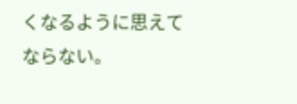くなるように思えてならない。